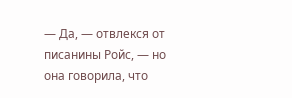— Да, — отвлекся от писанины Ройс, — но она говорила, что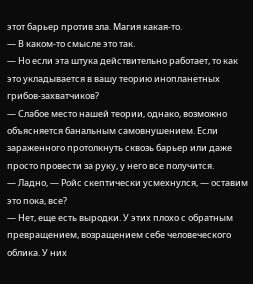этот барьер против зла. Магия какая-то.
— В каком-то смысле это так.
— Но если эта штука действительно работает, то как это укладывается в вашу теорию инопланетных грибов-захватчиков?
— Слабое место нашей теории, однако, возможно объясняется банальным самовнушением. Если зараженного протолкнуть сквозь барьер или даже просто провести за руку, у него все получится.
— Ладно, — Ройс скептически усмехнулся, — оставим это пока, все?
— Нет, еще есть выродки. У этих плохо с обратным превращением, возращением себе человеческого облика. У них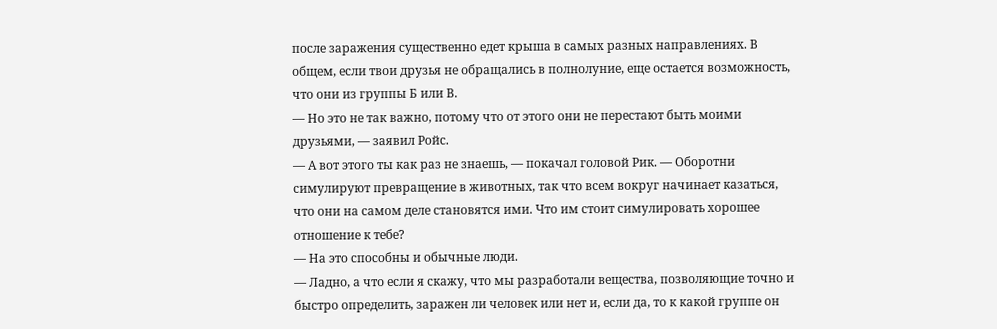после заражения существенно едет крыша в самых разных направлениях. В общем, если твои друзья не обращались в полнолуние, еще остается возможность, что они из группы Б или В.
— Но это не так важно, потому что от этого они не перестают быть моими друзьями, — заявил Ройс.
— А вот этого ты как раз не знаешь, — покачал головой Рик. — Оборотни симулируют превращение в животных, так что всем вокруг начинает казаться, что они на самом деле становятся ими. Что им стоит симулировать хорошее отношение к тебе?
— На это способны и обычные люди.
— Ладно, а что если я скажу, что мы разработали вещества, позволяющие точно и быстро определить, заражен ли человек или нет и, если да, то к какой группе он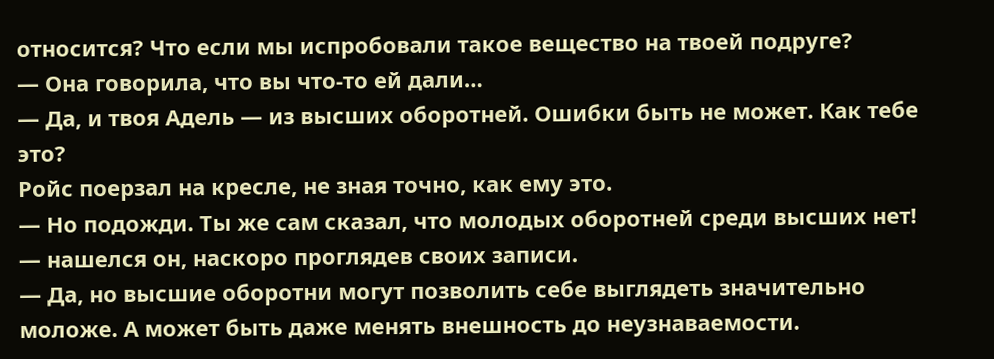относится? Что если мы испробовали такое вещество на твоей подруге?
— Она говорила, что вы что-то ей дали…
— Да, и твоя Адель — из высших оборотней. Ошибки быть не может. Как тебе это?
Ройс поерзал на кресле, не зная точно, как ему это.
— Но подожди. Ты же сам сказал, что молодых оборотней среди высших нет! — нашелся он, наскоро проглядев своих записи.
— Да, но высшие оборотни могут позволить себе выглядеть значительно моложе. А может быть даже менять внешность до неузнаваемости.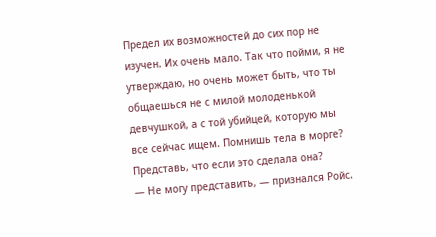Предел их возможностей до сих пор не изучен. Их очень мало. Так что пойми, я не утверждаю, но очень может быть, что ты общаешься не с милой молоденькой девчушкой, а с той убийцей, которую мы все сейчас ищем. Помнишь тела в морге? Представь, что если это сделала она?
— Не могу представить, — признался Ройс.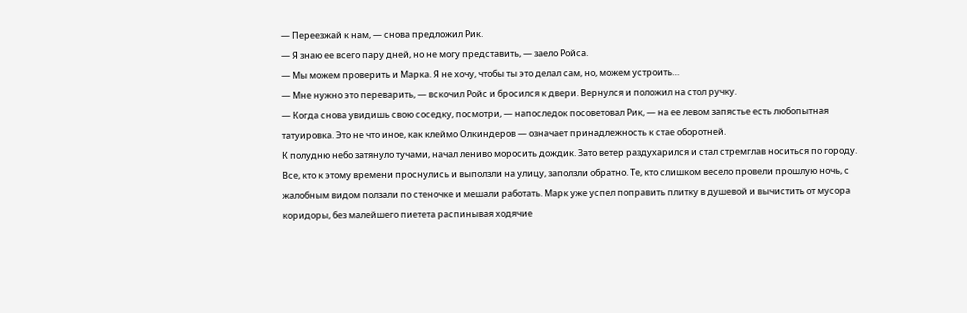— Переезжай к нам, — снова предложил Рик.
— Я знаю ее всего пару дней, но не могу представить, — заело Ройса.
— Мы можем проверить и Марка. Я не хочу, чтобы ты это делал сам, но, можем устроить…
— Мне нужно это переварить, — вскочил Ройс и бросился к двери. Вернулся и положил на стол ручку.
— Когда снова увидишь свою соседку, посмотри, — напоследок посоветовал Рик, — на ее левом запястье есть любопытная татуировка. Это не что иное, как клеймо Олкиндеров — означает принадлежность к стае оборотней.
К полудню небо затянуло тучами, начал лениво моросить дождик. Зато ветер раздухарился и стал стремглав носиться по городу. Все, кто к этому времени проснулись и выползли на улицу, заползли обратно. Те, кто слишком весело провели прошлую ночь, с жалобным видом ползали по стеночке и мешали работать. Марк уже успел поправить плитку в душевой и вычистить от мусора коридоры, без малейшего пиетета распинывая ходячие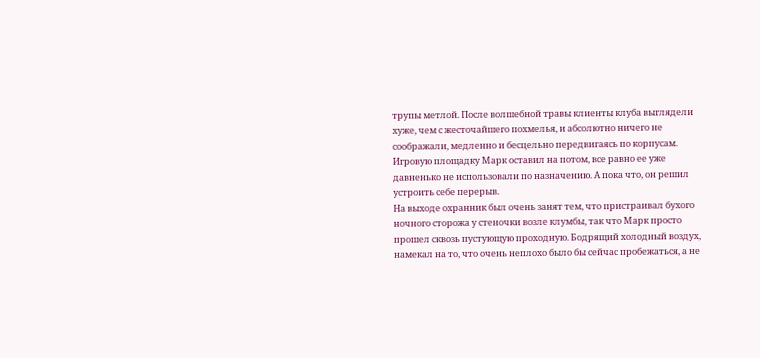трупы метлой. После волшебной травы клиенты клуба выглядели хуже, чем с жесточайшего похмелья, и абсолютно ничего не соображали, медленно и бесцельно передвигаясь по корпусам. Игровую площадку Марк оставил на потом, все равно ее уже давненько не использовали по назначению. А пока что, он решил устроить себе перерыв.
На выходе охранник был очень занят тем, что пристраивал бухого ночного сторожа у стеночки возле клумбы, так что Марк просто прошел сквозь пустующую проходную. Бодрящий холодный воздух, намекал на то, что очень неплохо было бы сейчас пробежаться, а не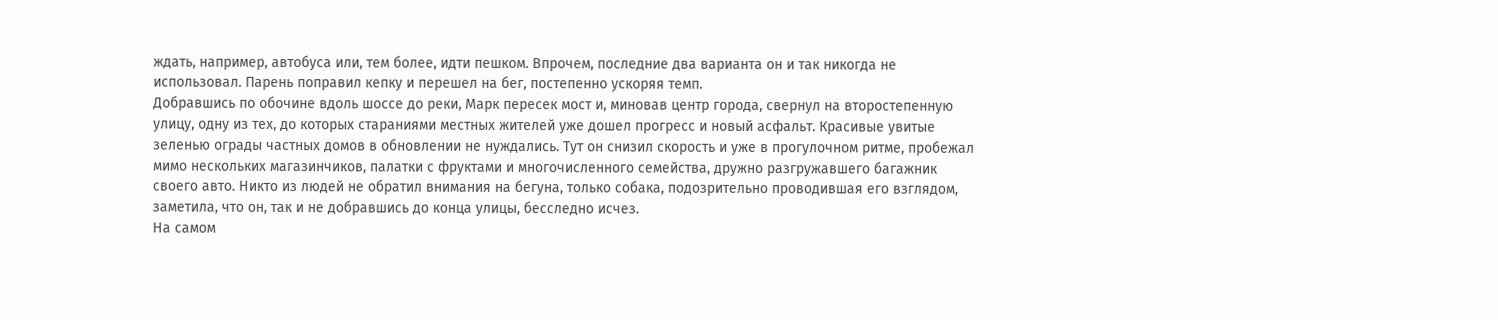ждать, например, автобуса или, тем более, идти пешком. Впрочем, последние два варианта он и так никогда не использовал. Парень поправил кепку и перешел на бег, постепенно ускоряя темп.
Добравшись по обочине вдоль шоссе до реки, Марк пересек мост и, миновав центр города, свернул на второстепенную улицу, одну из тех, до которых стараниями местных жителей уже дошел прогресс и новый асфальт. Красивые увитые зеленью ограды частных домов в обновлении не нуждались. Тут он снизил скорость и уже в прогулочном ритме, пробежал мимо нескольких магазинчиков, палатки с фруктами и многочисленного семейства, дружно разгружавшего багажник своего авто. Никто из людей не обратил внимания на бегуна, только собака, подозрительно проводившая его взглядом, заметила, что он, так и не добравшись до конца улицы, бесследно исчез.
На самом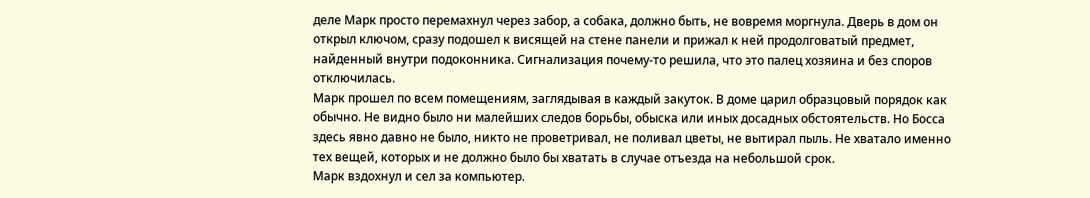деле Марк просто перемахнул через забор, а собака, должно быть, не вовремя моргнула. Дверь в дом он открыл ключом, сразу подошел к висящей на стене панели и прижал к ней продолговатый предмет, найденный внутри подоконника. Сигнализация почему-то решила, что это палец хозяина и без споров отключилась.
Марк прошел по всем помещениям, заглядывая в каждый закуток. В доме царил образцовый порядок как обычно. Не видно было ни малейших следов борьбы, обыска или иных досадных обстоятельств. Но Босса здесь явно давно не было, никто не проветривал, не поливал цветы, не вытирал пыль. Не хватало именно тех вещей, которых и не должно было бы хватать в случае отъезда на небольшой срок.
Марк вздохнул и сел за компьютер.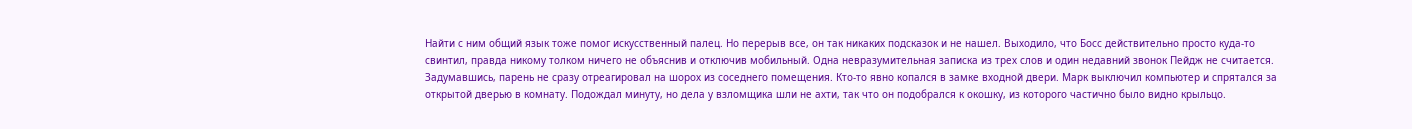Найти с ним общий язык тоже помог искусственный палец. Но перерыв все, он так никаких подсказок и не нашел. Выходило, что Босс действительно просто куда-то свинтил, правда никому толком ничего не объяснив и отключив мобильный. Одна невразумительная записка из трех слов и один недавний звонок Пейдж не считается.
Задумавшись, парень не сразу отреагировал на шорох из соседнего помещения. Кто-то явно копался в замке входной двери. Марк выключил компьютер и спрятался за открытой дверью в комнату. Подождал минуту, но дела у взломщика шли не ахти, так что он подобрался к окошку, из которого частично было видно крыльцо.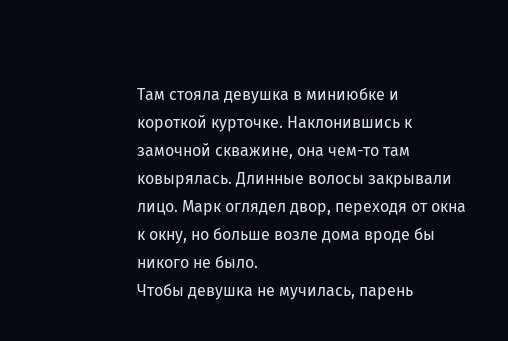Там стояла девушка в миниюбке и короткой курточке. Наклонившись к замочной скважине, она чем-то там ковырялась. Длинные волосы закрывали лицо. Марк оглядел двор, переходя от окна к окну, но больше возле дома вроде бы никого не было.
Чтобы девушка не мучилась, парень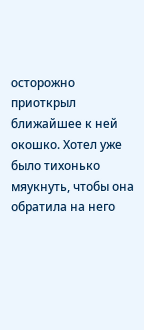осторожно приоткрыл ближайшее к ней окошко. Хотел уже было тихонько мяукнуть, чтобы она обратила на него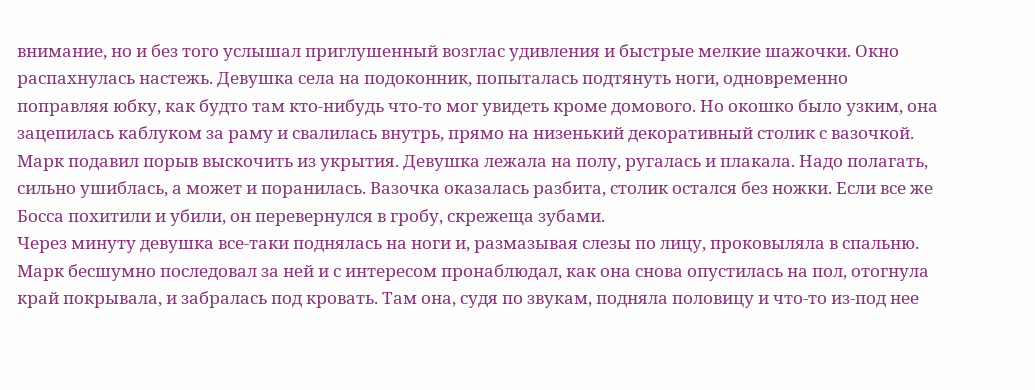внимание, но и без того услышал приглушенный возглас удивления и быстрые мелкие шажочки. Окно распахнулась настежь. Девушка села на подоконник, попыталась подтянуть ноги, одновременно поправляя юбку, как будто там кто-нибудь что-то мог увидеть кроме домового. Но окошко было узким, она зацепилась каблуком за раму и свалилась внутрь, прямо на низенький декоративный столик с вазочкой.
Марк подавил порыв выскочить из укрытия. Девушка лежала на полу, ругалась и плакала. Надо полагать, сильно ушиблась, а может и поранилась. Вазочка оказалась разбита, столик остался без ножки. Если все же Босса похитили и убили, он перевернулся в гробу, скрежеща зубами.
Через минуту девушка все-таки поднялась на ноги и, размазывая слезы по лицу, проковыляла в спальню. Марк бесшумно последовал за ней и с интересом пронаблюдал, как она снова опустилась на пол, отогнула край покрывала, и забралась под кровать. Там она, судя по звукам, подняла половицу и что-то из-под нее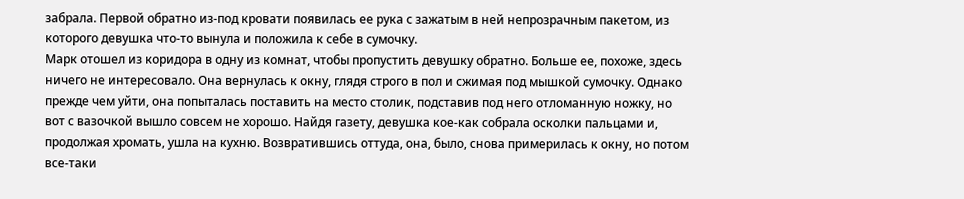забрала. Первой обратно из-под кровати появилась ее рука с зажатым в ней непрозрачным пакетом, из которого девушка что-то вынула и положила к себе в сумочку.
Марк отошел из коридора в одну из комнат, чтобы пропустить девушку обратно. Больше ее, похоже, здесь ничего не интересовало. Она вернулась к окну, глядя строго в пол и сжимая под мышкой сумочку. Однако прежде чем уйти, она попыталась поставить на место столик, подставив под него отломанную ножку, но вот с вазочкой вышло совсем не хорошо. Найдя газету, девушка кое-как собрала осколки пальцами и, продолжая хромать, ушла на кухню. Возвратившись оттуда, она, было, снова примерилась к окну, но потом все-таки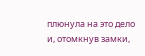плюнула на это дело и, отомкнув замки,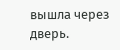вышла через дверь.